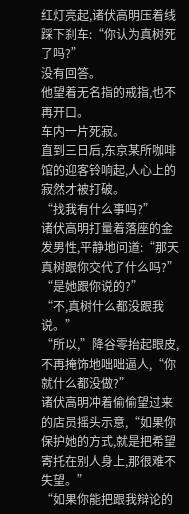红灯亮起,诸伏高明压着线踩下刹车:“你认为真树死了吗?”
没有回答。
他望着无名指的戒指,也不再开口。
车内一片死寂。
直到三日后,东京某所咖啡馆的迎客铃响起,人心上的寂然才被打破。
“找我有什么事吗?”
诸伏高明打量着落座的金发男性,平静地问道:“那天真树跟你交代了什么吗?”
“是她跟你说的?”
“不,真树什么都没跟我说。”
“所以,”降谷零抬起眼皮,不再掩饰地咄咄逼人,“你就什么都没做?”
诸伏高明冲着偷偷望过来的店员摇头示意,“如果你保护她的方式,就是把希望寄托在别人身上,那很难不失望。”
“如果你能把跟我辩论的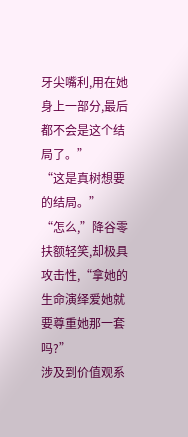牙尖嘴利,用在她身上一部分,最后都不会是这个结局了。”
“这是真树想要的结局。”
“怎么,”降谷零扶额轻笑,却极具攻击性,“拿她的生命演绎爱她就要尊重她那一套吗?”
涉及到价值观系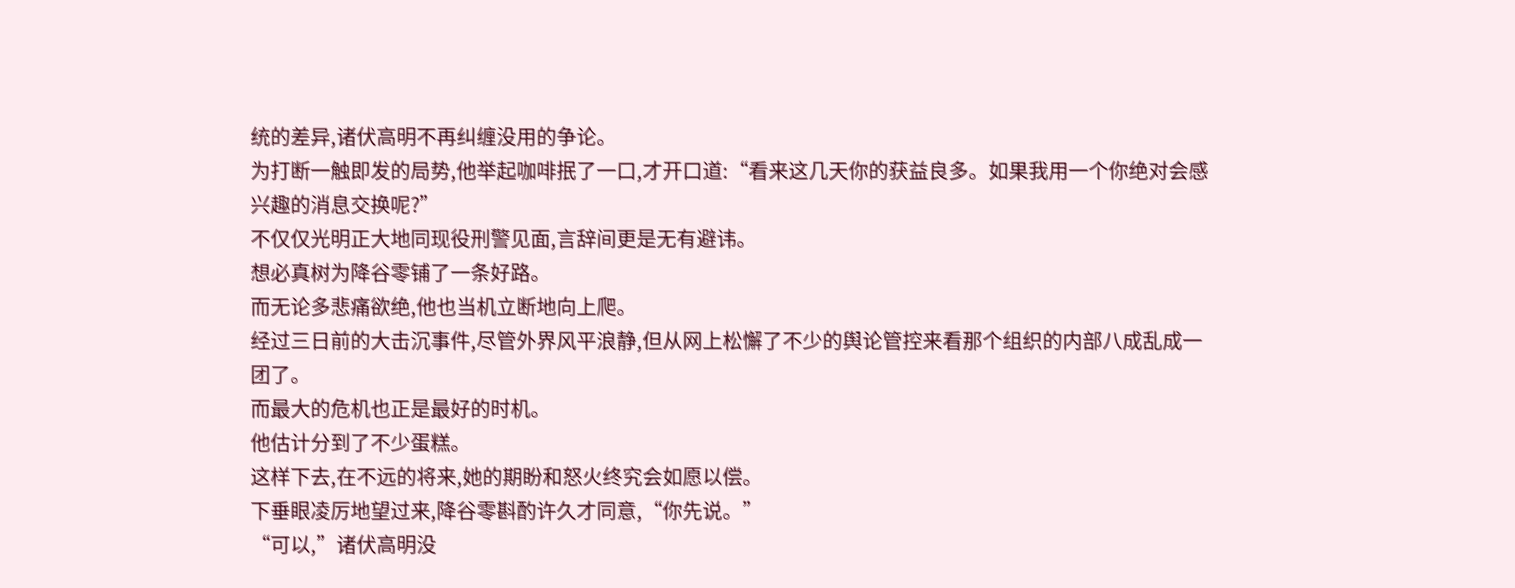统的差异,诸伏高明不再纠缠没用的争论。
为打断一触即发的局势,他举起咖啡抿了一口,才开口道:“看来这几天你的获益良多。如果我用一个你绝对会感兴趣的消息交换呢?”
不仅仅光明正大地同现役刑警见面,言辞间更是无有避讳。
想必真树为降谷零铺了一条好路。
而无论多悲痛欲绝,他也当机立断地向上爬。
经过三日前的大击沉事件,尽管外界风平浪静,但从网上松懈了不少的舆论管控来看那个组织的内部八成乱成一团了。
而最大的危机也正是最好的时机。
他估计分到了不少蛋糕。
这样下去,在不远的将来,她的期盼和怒火终究会如愿以偿。
下垂眼凌厉地望过来,降谷零斟酌许久才同意,“你先说。”
“可以,”诸伏高明没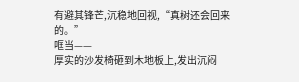有避其锋芒,沉稳地回视,“真树还会回来的。”
哐当——
厚实的沙发椅砸到木地板上,发出沉闷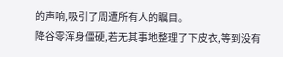的声响,吸引了周遭所有人的瞩目。
降谷零浑身僵硬,若无其事地整理了下皮衣,等到没有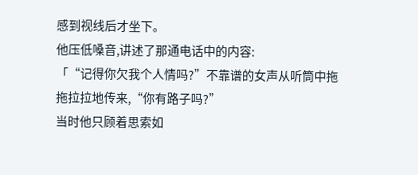感到视线后才坐下。
他压低嗓音,讲述了那通电话中的内容:
「“记得你欠我个人情吗?”不靠谱的女声从听筒中拖拖拉拉地传来,“你有路子吗?”
当时他只顾着思索如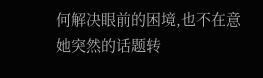何解决眼前的困境,也不在意她突然的话题转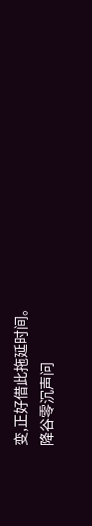变,正好借此拖延时间。
降谷零沉声问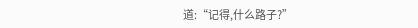道:“记得,什么路子?”